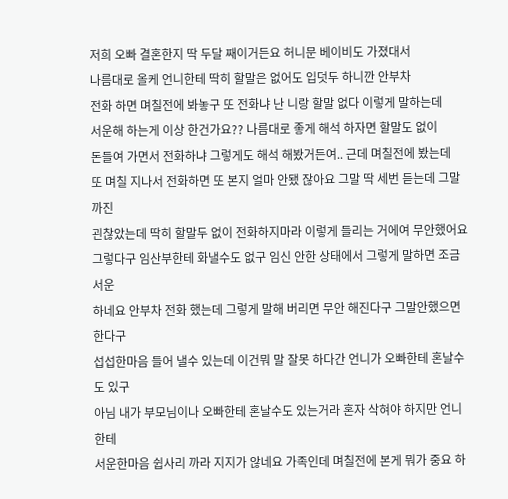저희 오빠 결혼한지 딱 두달 째이거든요 허니문 베이비도 가졌대서
나름대로 올케 언니한테 딱히 할말은 없어도 입덧두 하니깐 안부차
전화 하면 며칠전에 봐놓구 또 전화냐 난 니랑 할말 없다 이렇게 말하는데
서운해 하는게 이상 한건가요?? 나름대로 좋게 해석 하자면 할말도 없이
돈들여 가면서 전화하냐 그렇게도 해석 해봤거든여.. 근데 며칠전에 봤는데
또 며칠 지나서 전화하면 또 본지 얼마 안됐 잖아요 그말 딱 세번 듣는데 그말까진
괸찮았는데 딱히 할말두 없이 전화하지마라 이렇게 들리는 거에여 무안했어요
그렇다구 임산부한테 화낼수도 없구 임신 안한 상태에서 그렇게 말하면 조금 서운
하네요 안부차 전화 했는데 그렇게 말해 버리면 무안 해진다구 그말안했으면 한다구
섭섭한마음 들어 낼수 있는데 이건뭐 말 잘못 하다간 언니가 오빠한테 혼날수도 있구
아님 내가 부모님이나 오빠한테 혼날수도 있는거라 혼자 삭혀야 하지만 언니한테
서운한마음 쉽사리 까라 지지가 않네요 가족인데 며칠전에 본게 뭐가 중요 하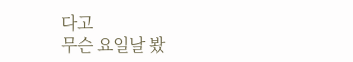다고
무슨 요일날 봤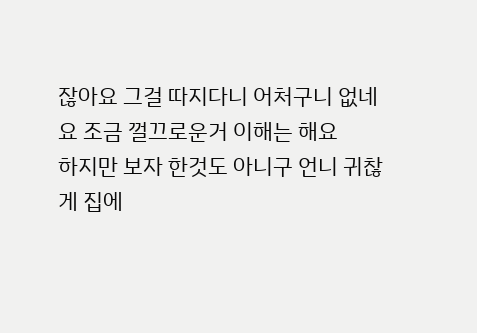잖아요 그걸 따지다니 어처구니 없네요 조금 껄끄로운거 이해는 해요
하지만 보자 한것도 아니구 언니 귀찮게 집에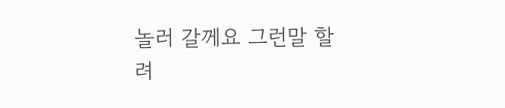놀러 갈께요 그런말 할려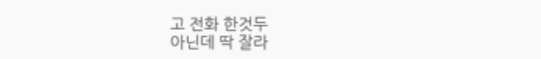고 전화 한것두
아닌데 딱 잘라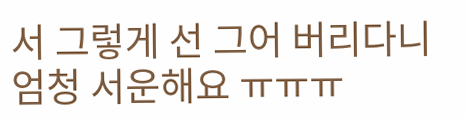서 그렇게 선 그어 버리다니 엄청 서운해요 ㅠㅠㅠ